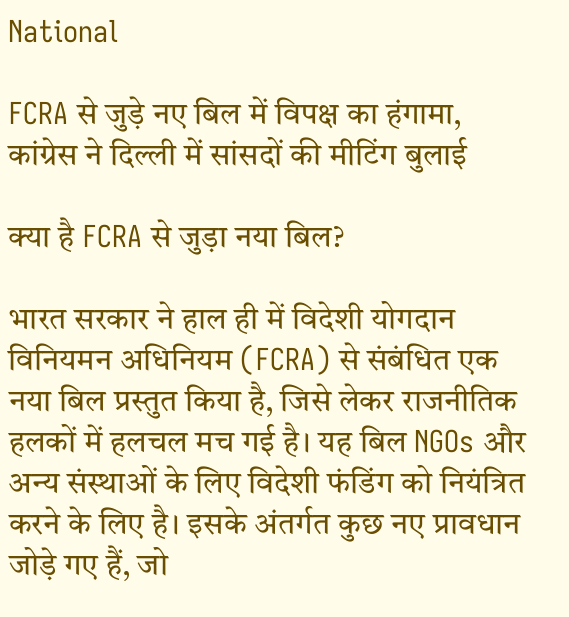National

FCRA से जुड़े नए बिल में विपक्ष का हंगामा, कांग्रेस ने दिल्ली में सांसदों की मीटिंग बुलाई

क्या है FCRA से जुड़ा नया बिल?

भारत सरकार ने हाल ही में विदेशी योगदान विनियमन अधिनियम (FCRA) से संबंधित एक नया बिल प्रस्तुत किया है, जिसे लेकर राजनीतिक हलकों में हलचल मच गई है। यह बिल NGOs और अन्य संस्थाओं के लिए विदेशी फंडिंग को नियंत्रित करने के लिए है। इसके अंतर्गत कुछ नए प्रावधान जोड़े गए हैं, जो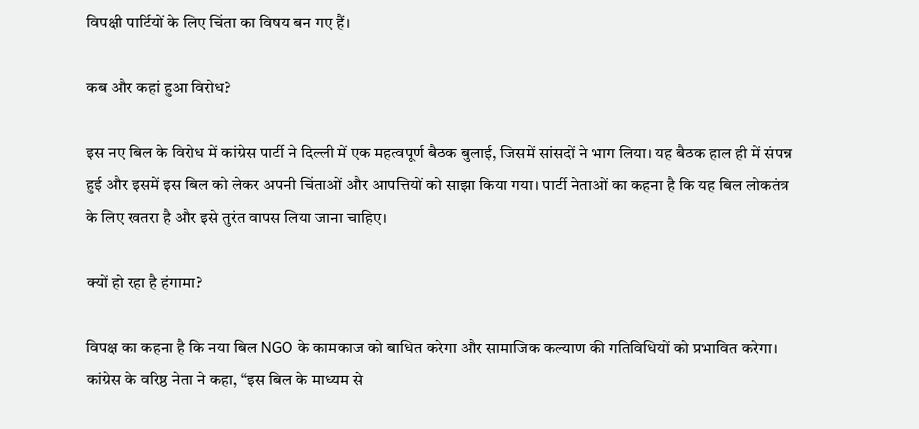विपक्षी पार्टियों के लिए चिंता का विषय बन गए हैं।

कब और कहां हुआ विरोध?

इस नए बिल के विरोध में कांग्रेस पार्टी ने दिल्ली में एक महत्वपूर्ण बैठक बुलाई, जिसमें सांसदों ने भाग लिया। यह बैठक हाल ही में संपन्न हुई और इसमें इस बिल को लेकर अपनी चिंताओं और आपत्तियों को साझा किया गया। पार्टी नेताओं का कहना है कि यह बिल लोकतंत्र के लिए खतरा है और इसे तुरंत वापस लिया जाना चाहिए।

क्यों हो रहा है हंगामा?

विपक्ष का कहना है कि नया बिल NGO के कामकाज को बाधित करेगा और सामाजिक कल्याण की गतिविधियों को प्रभावित करेगा। कांग्रेस के वरिष्ठ नेता ने कहा, “इस बिल के माध्यम से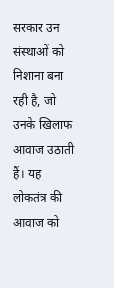सरकार उन संस्थाओं को निशाना बना रही है, जो उनके खिलाफ आवाज उठाती हैं। यह लोकतंत्र की आवाज को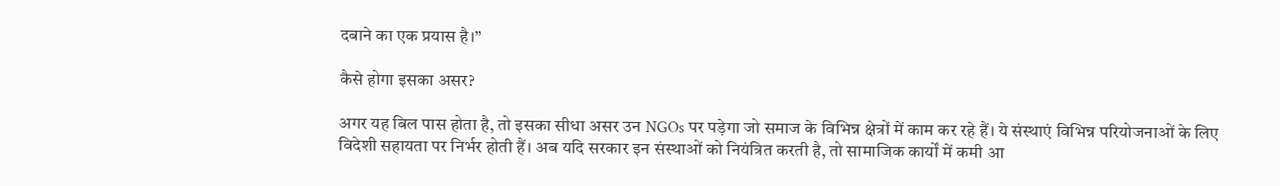दबाने का एक प्रयास है।”

कैसे होगा इसका असर?

अगर यह बिल पास होता है, तो इसका सीधा असर उन NGOs पर पड़ेगा जो समाज के विभिन्न क्षेत्रों में काम कर रहे हैं। ये संस्थाएं विभिन्न परियोजनाओं के लिए विदेशी सहायता पर निर्भर होती हैं। अब यदि सरकार इन संस्थाओं को नियंत्रित करती है, तो सामाजिक कार्यों में कमी आ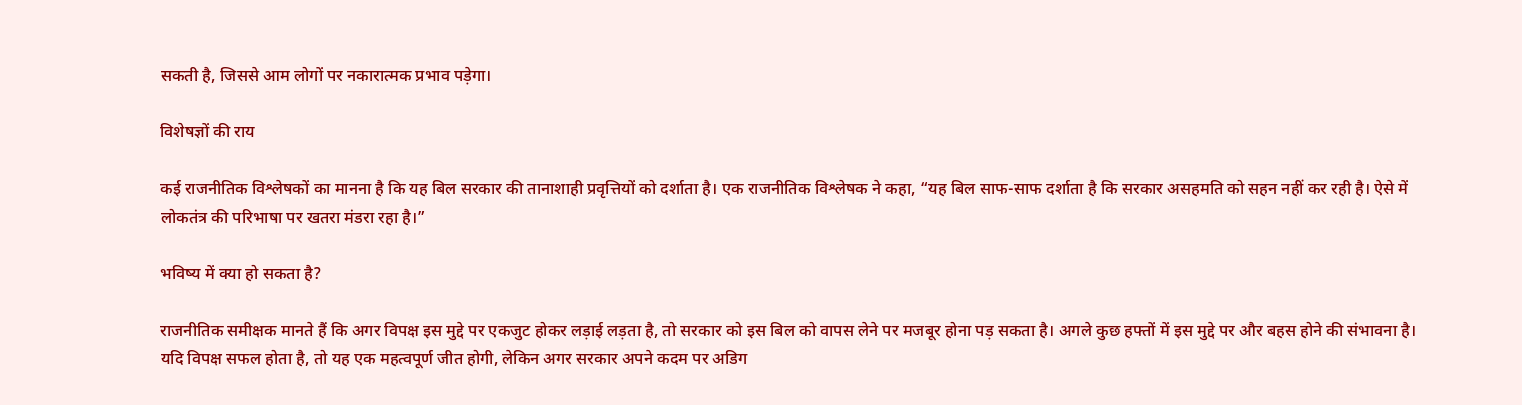सकती है, जिससे आम लोगों पर नकारात्मक प्रभाव पड़ेगा।

विशेषज्ञों की राय

कई राजनीतिक विश्लेषकों का मानना है कि यह बिल सरकार की तानाशाही प्रवृत्तियों को दर्शाता है। एक राजनीतिक विश्लेषक ने कहा, “यह बिल साफ-साफ दर्शाता है कि सरकार असहमति को सहन नहीं कर रही है। ऐसे में लोकतंत्र की परिभाषा पर खतरा मंडरा रहा है।”

भविष्य में क्या हो सकता है?

राजनीतिक समीक्षक मानते हैं कि अगर विपक्ष इस मुद्दे पर एकजुट होकर लड़ाई लड़ता है, तो सरकार को इस बिल को वापस लेने पर मजबूर होना पड़ सकता है। अगले कुछ हफ्तों में इस मुद्दे पर और बहस होने की संभावना है। यदि विपक्ष सफल होता है, तो यह एक महत्वपूर्ण जीत होगी, लेकिन अगर सरकार अपने कदम पर अडिग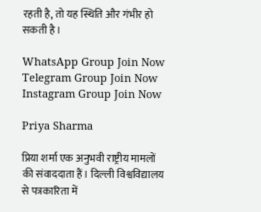रहती है, तो यह स्थिति और गंभीर हो सकती है।

WhatsApp Group Join Now
Telegram Group Join Now
Instagram Group Join Now

Priya Sharma

प्रिया शर्मा एक अनुभवी राष्ट्रीय मामलों की संवाददाता हैं। दिल्ली विश्वविद्यालय से पत्रकारिता में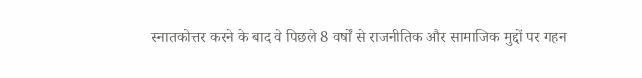स्नातकोत्तर करने के बाद वे पिछले 8 वर्षों से राजनीतिक और सामाजिक मुद्दों पर गहन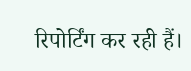रिपोर्टिंग कर रही हैं।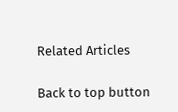Related Articles

Back to top button